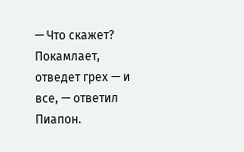— Что скажет? Покамлает, отведет грех — и все, — ответил Пиапон.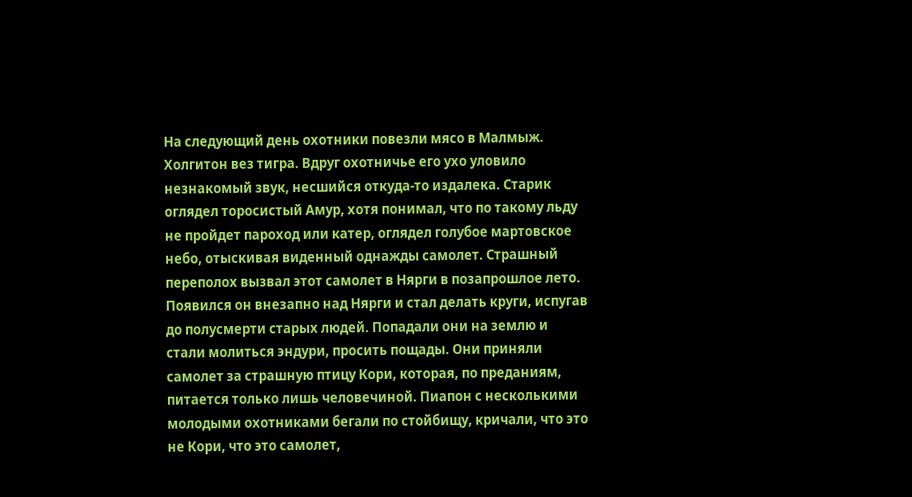На следующий день охотники повезли мясо в Малмыж. Холгитон вез тигра. Вдруг охотничье его ухо уловило незнакомый звук, несшийся откуда-то издалека. Старик оглядел торосистый Амур, хотя понимал, что по такому льду не пройдет пароход или катер, оглядел голубое мартовское небо, отыскивая виденный однажды самолет. Страшный переполох вызвал этот самолет в Нярги в позапрошлое лето. Появился он внезапно над Нярги и стал делать круги, испугав до полусмерти старых людей. Попадали они на землю и стали молиться эндури, просить пощады. Они приняли самолет за страшную птицу Кори, которая, по преданиям, питается только лишь человечиной. Пиапон с несколькими молодыми охотниками бегали по стойбищу, кричали, что это не Кори, что это самолет,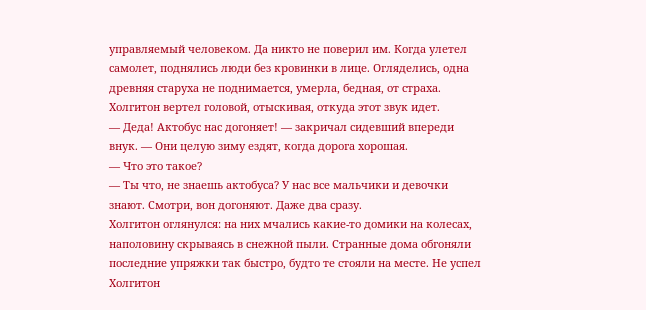управляемый человеком. Да никто не поверил им. Когда улетел самолет, поднялись люди без кровинки в лице. Огляделись, одна древняя старуха не поднимается, умерла, бедная, от страха.
Холгитон вертел головой, отыскивая, откуда этот звук идет.
— Деда! Актобус нас догоняет! — закричал сидевший впереди внук. — Они целую зиму ездят, когда дорога хорошая.
— Что это такое?
— Ты что, не знаешь актобуса? У нас все мальчики и девочки знают. Смотри, вон догоняют. Даже два сразу.
Холгитон оглянулся: на них мчались какие-то домики на колесах, наполовину скрываясь в снежной пыли. Странные дома обгоняли последние упряжки так быстро, будто те стояли на месте. Не успел Холгитон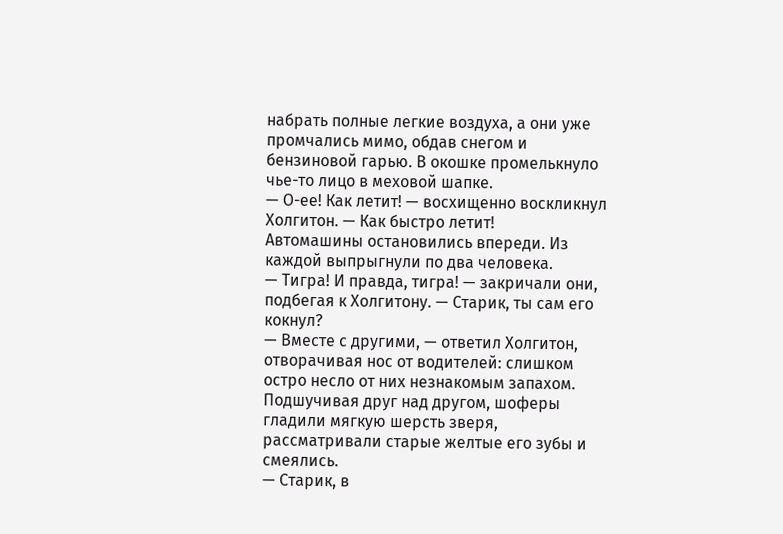набрать полные легкие воздуха, а они уже промчались мимо, обдав снегом и бензиновой гарью. В окошке промелькнуло чье-то лицо в меховой шапке.
— О-ее! Как летит! — восхищенно воскликнул Холгитон. — Как быстро летит!
Автомашины остановились впереди. Из каждой выпрыгнули по два человека.
— Тигра! И правда, тигра! — закричали они, подбегая к Холгитону. — Старик, ты сам его кокнул?
— Вместе с другими, — ответил Холгитон, отворачивая нос от водителей: слишком остро несло от них незнакомым запахом.
Подшучивая друг над другом, шоферы гладили мягкую шерсть зверя, рассматривали старые желтые его зубы и смеялись.
— Старик, в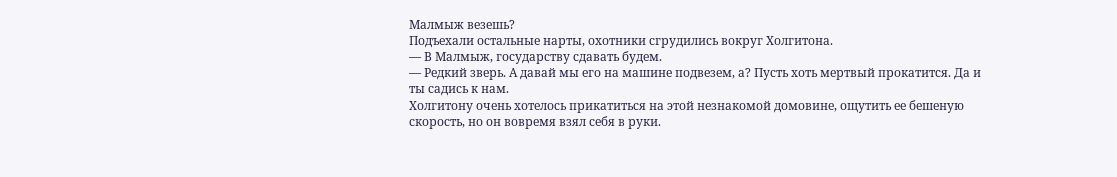Малмыж везешь?
Подъехали остальные нарты, охотники сгрудились вокруг Холгитона.
— В Малмыж, государству сдавать будем.
— Редкий зверь. А давай мы его на машине подвезем, а? Пусть хоть мертвый прокатится. Да и ты садись к нам.
Холгитону очень хотелось прикатиться на этой незнакомой домовине, ощутить ее бешеную скорость, но он вовремя взял себя в руки.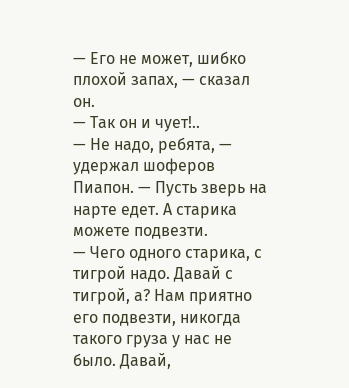— Его не может, шибко плохой запах, — сказал он.
— Так он и чует!..
— Не надо, ребята, — удержал шоферов Пиапон. — Пусть зверь на нарте едет. А старика можете подвезти.
— Чего одного старика, с тигрой надо. Давай с тигрой, а? Нам приятно его подвезти, никогда такого груза у нас не было. Давай,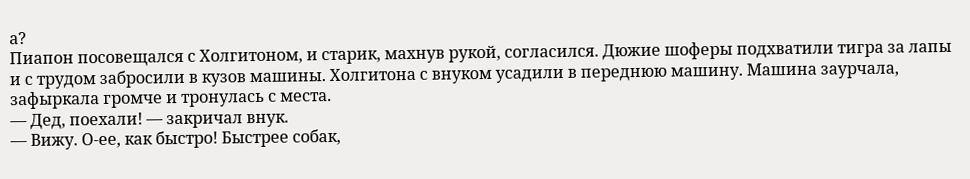а?
Пиапон посовещался с Холгитоном, и старик, махнув рукой, согласился. Дюжие шоферы подхватили тигра за лапы и с трудом забросили в кузов машины. Холгитона с внуком усадили в переднюю машину. Машина заурчала, зафыркала громче и тронулась с места.
— Дед, поехали! — закричал внук.
— Вижу. О-ее, как быстро! Быстрее собак,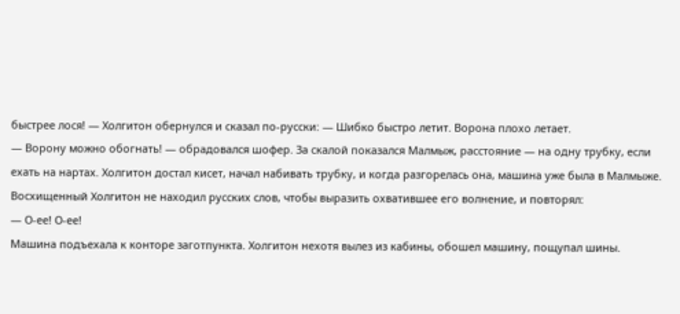быстрее лося! — Холгитон обернулся и сказал по-русски: — Шибко быстро летит. Ворона плохо летает.
— Ворону можно обогнать! — обрадовался шофер. За скалой показался Малмыж, расстояние — на одну трубку, если ехать на нартах. Холгитон достал кисет, начал набивать трубку, и когда разгорелась она, машина уже была в Малмыже. Восхищенный Холгитон не находил русских слов, чтобы выразить охватившее его волнение, и повторял:
— О-ее! О-ее!
Машина подъехала к конторе заготпункта. Холгитон нехотя вылез из кабины, обошел машину, пощупал шины.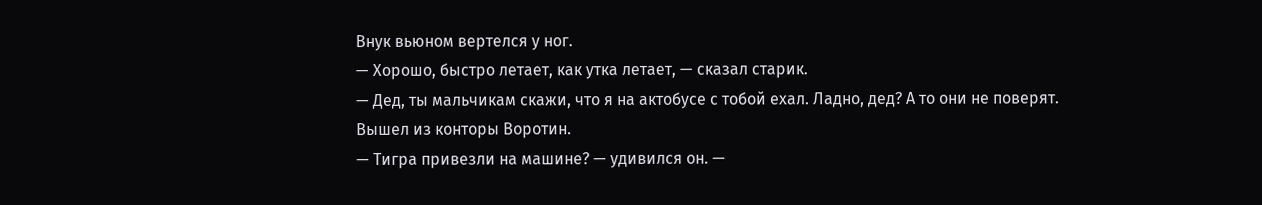Внук вьюном вертелся у ног.
— Хорошо, быстро летает, как утка летает, — сказал старик.
— Дед, ты мальчикам скажи, что я на актобусе с тобой ехал. Ладно, дед? А то они не поверят.
Вышел из конторы Воротин.
— Тигра привезли на машине? — удивился он. —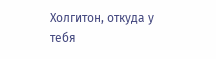Холгитон, откуда у тебя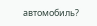автомобиль?